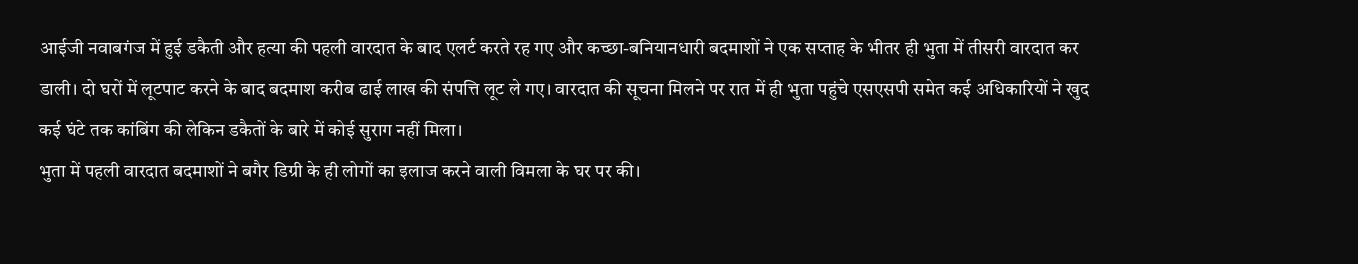आईजी नवाबगंज में हुई डकैती और हत्या की पहली वारदात के बाद एलर्ट करते रह गए और कच्छा-बनियानधारी बदमाशों ने एक सप्ताह के भीतर ही भुता में तीसरी वारदात कर डाली। दो घरों में लूटपाट करने के बाद बदमाश करीब ढाई लाख की संपत्ति लूट ले गए। वारदात की सूचना मिलने पर रात में ही भुता पहुंचे एसएसपी समेत कई अधिकारियों ने खुद कई घंटे तक कांबिंग की लेकिन डकैतों के बारे में कोई सुराग नहीं मिला।
भुता में पहली वारदात बदमाशों ने बगैर डिग्री के ही लोगों का इलाज करने वाली विमला के घर पर की।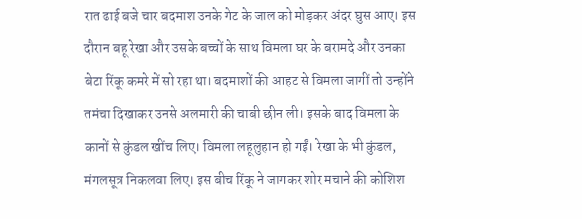रात ढाई बजे चार बदमाश उनके गेट के जाल को मोड़कर अंदर घुस आए। इस दौरान बहू रेखा और उसके बच्चों के साथ विमला घर के बरामदे और उनका बेटा रिंकू कमरे में सो रहा था। बदमाशों की आहट से विमला जागीं तो उन्होंने तमंचा दिखाकर उनसे अलमारी की चाबी छीन ली। इसके बाद विमला के कानों से कुंडल खींच लिए। विमला लहूलुहान हो गईं। रेखा के भी कुंडल, मंगलसूत्र निकलवा लिए। इस बीच रिंकू ने जागकर शोर मचाने की कोशिश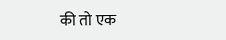की तो एक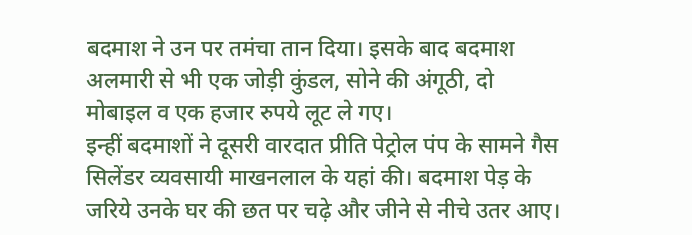बदमाश ने उन पर तमंचा तान दिया। इसके बाद बदमाश अलमारी से भी एक जोड़ी कुंडल, सोने की अंगूठी, दो मोबाइल व एक हजार रुपये लूट ले गए।
इन्हीं बदमाशों ने दूसरी वारदात प्रीति पेट्रोल पंप के सामने गैस सिलेंडर व्यवसायी माखनलाल के यहां की। बदमाश पेड़ के जरिये उनके घर की छत पर चढ़े और जीने से नीचे उतर आए।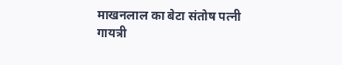माखनलाल का बेटा संतोष पत्नी गायत्री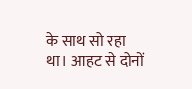के साथ सो रहा था। आहट से दोनों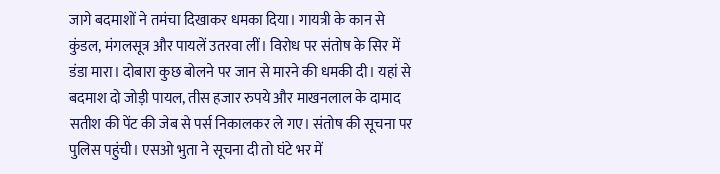जागे बदमाशों ने तमंचा दिखाकर धमका दिया। गायत्री के कान से कुंडल, मंगलसूत्र और पायलें उतरवा लीं। विरोध पर संतोष के सिर में डंडा मारा। दोबारा कुछ बोलने पर जान से मारने की धमकी दी। यहां से बदमाश दो जोड़ी पायल, तीस हजार रुपये और माखनलाल के दामाद सतीश की पेंट की जेब से पर्स निकालकर ले गए। संतोष की सूचना पर पुलिस पहुंची। एसओ भुता ने सूचना दी तो घंटे भर में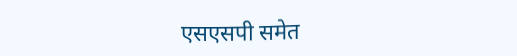एसएसपी समेत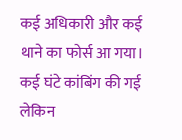कई अधिकारी और कई थाने का फोर्स आ गया। कई घंटे कांबिंग की गई लेकिन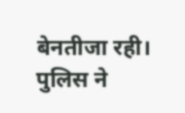बेनतीजा रही। पुलिस ने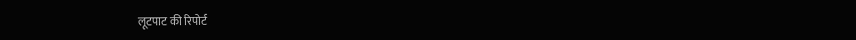लूटपाट की रिपोर्ट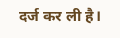दर्ज कर ली है।